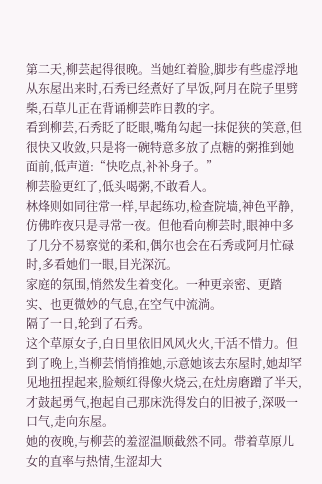第二天,柳芸起得很晚。当她红着脸,脚步有些虚浮地从东屋出来时,石秀已经煮好了早饭,阿月在院子里劈柴,石草儿正在背诵柳芸昨日教的字。
看到柳芸,石秀眨了眨眼,嘴角勾起一抹促狭的笑意,但很快又收敛,只是将一碗特意多放了点糖的粥推到她面前,低声道:“快吃点,补补身子。”
柳芸脸更红了,低头喝粥,不敢看人。
林烽则如同往常一样,早起练功,检查院墙,神色平静,仿佛昨夜只是寻常一夜。但他看向柳芸时,眼神中多了几分不易察觉的柔和,偶尔也会在石秀或阿月忙碌时,多看她们一眼,目光深沉。
家庭的氛围,悄然发生着变化。一种更亲密、更踏实、也更微妙的气息,在空气中流淌。
隔了一日,轮到了石秀。
这个草原女子,白日里依旧风风火火,干活不惜力。但到了晚上,当柳芸悄悄推她,示意她该去东屋时,她却罕见地扭捏起来,脸颊红得像火烧云,在灶房磨蹭了半天,才鼓起勇气,抱起自己那床洗得发白的旧被子,深吸一口气,走向东屋。
她的夜晚,与柳芸的羞涩温顺截然不同。带着草原儿女的直率与热情,生涩却大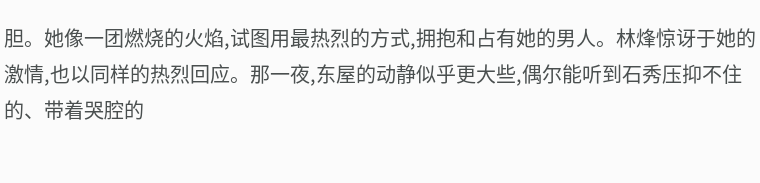胆。她像一团燃烧的火焰,试图用最热烈的方式,拥抱和占有她的男人。林烽惊讶于她的激情,也以同样的热烈回应。那一夜,东屋的动静似乎更大些,偶尔能听到石秀压抑不住的、带着哭腔的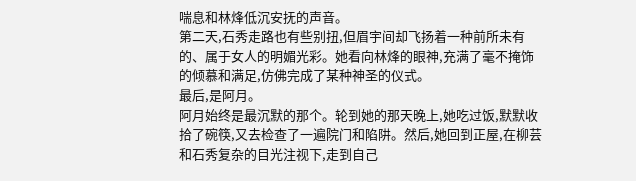喘息和林烽低沉安抚的声音。
第二天,石秀走路也有些别扭,但眉宇间却飞扬着一种前所未有的、属于女人的明媚光彩。她看向林烽的眼神,充满了毫不掩饰的倾慕和满足,仿佛完成了某种神圣的仪式。
最后,是阿月。
阿月始终是最沉默的那个。轮到她的那天晚上,她吃过饭,默默收拾了碗筷,又去检查了一遍院门和陷阱。然后,她回到正屋,在柳芸和石秀复杂的目光注视下,走到自己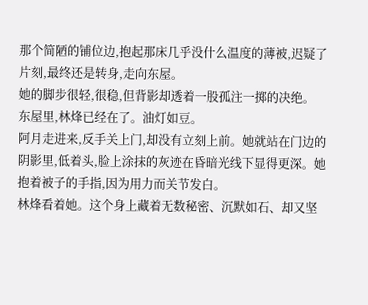那个简陋的铺位边,抱起那床几乎没什么温度的薄被,迟疑了片刻,最终还是转身,走向东屋。
她的脚步很轻,很稳,但背影却透着一股孤注一掷的决绝。
东屋里,林烽已经在了。油灯如豆。
阿月走进来,反手关上门,却没有立刻上前。她就站在门边的阴影里,低着头,脸上涂抹的灰迹在昏暗光线下显得更深。她抱着被子的手指,因为用力而关节发白。
林烽看着她。这个身上藏着无数秘密、沉默如石、却又坚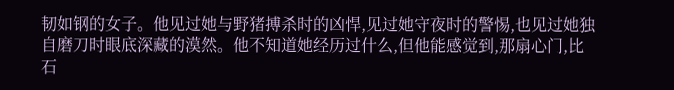韧如钢的女子。他见过她与野猪搏杀时的凶悍,见过她守夜时的警惕,也见过她独自磨刀时眼底深藏的漠然。他不知道她经历过什么,但他能感觉到,那扇心门,比石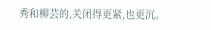秀和柳芸的,关闭得更紧,也更沉。